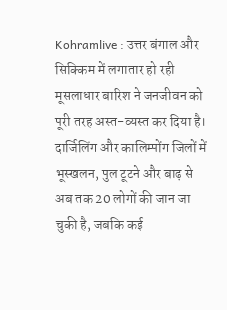Kohramlive : उत्तर बंगाल और सिक्किम में लगातार हो रही मूसलाधार बारिश ने जनजीवन को पूरी तरह अस्त-व्यस्त कर दिया है। दार्जिलिंग और कालिम्पोंग जिलों में भूस्खलन, पुल टूटने और बाढ़ से अब तक 20 लोगों की जान जा चुकी है, जबकि कई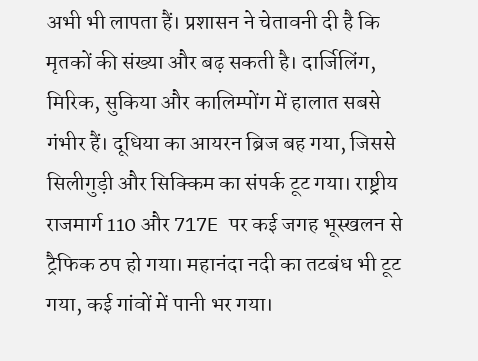अभी भी लापता हैं। प्रशासन ने चेतावनी दी है कि मृतकों की संख्या और बढ़ सकती है। दार्जिलिंग, मिरिक, सुकिया और कालिम्पोंग में हालात सबसे गंभीर हैं। दूधिया का आयरन ब्रिज बह गया, जिससे सिलीगुड़ी और सिक्किम का संपर्क टूट गया। राष्ट्रीय राजमार्ग 110 और 717E पर कई जगह भूस्खलन से ट्रैफिक ठप हो गया। महानंदा नदी का तटबंध भी टूट गया, कई गांवों में पानी भर गया।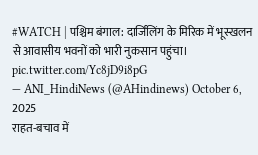#WATCH | पश्चिम बंगाल: दार्जिलिंग के मिरिक में भूस्खलन से आवासीय भवनों को भारी नुकसान पहुंचा। pic.twitter.com/Yc8jD9i8pG
— ANI_HindiNews (@AHindinews) October 6, 2025
राहत-बचाव में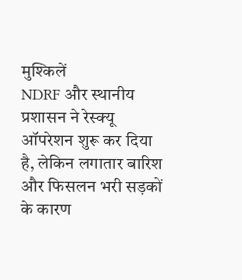मुश्किलें
NDRF और स्थानीय प्रशासन ने रेस्क्यू ऑपरेशन शुरू कर दिया है, लेकिन लगातार बारिश और फिसलन भरी सड़कों के कारण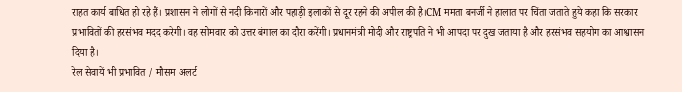राहत कार्य बाधित हो रहे हैं। प्रशासन ने लोगों से नदी किनारों और पहाड़ी इलाकों से दूर रहने की अपील की है।CM ममता बनर्जी ने हालात पर चिंता जताते हुये कहा कि सरकार प्रभावितों की हरसंभव मदद करेगी। वह सोमवार को उत्तर बंगाल का दौरा करेंगी। प्रधानमंत्री मोदी और राष्ट्रपति ने भी आपदा पर दुख जताया है और हरसंभव सहयोग का आश्वासन दिया है।
रेल सेवायें भी प्रभावित / मौसम अलर्ट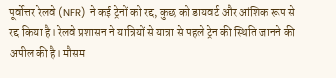पूर्वोत्तर रेलवे (NFR) ने कई ट्रेनों को रद्द, कुछ को डायवर्ट और आंशिक रूप से रद्द किया है। रेलवे प्रशासन ने यात्रियों से यात्रा से पहले ट्रेन की स्थिति जानने की अपील की है। मौसम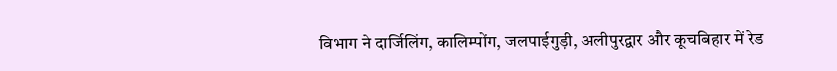विभाग ने दार्जिलिंग, कालिम्पोंग, जलपाईगुड़ी, अलीपुरद्वार और कूचबिहार में रेड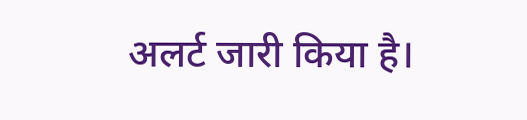अलर्ट जारी किया है।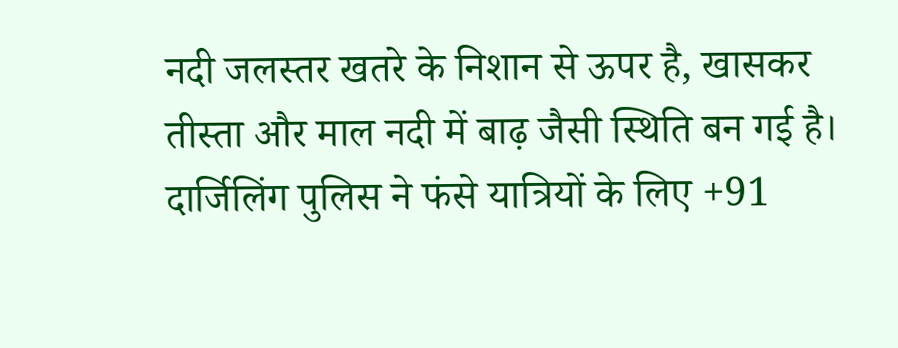नदी जलस्तर खतरे के निशान से ऊपर है, खासकर तीस्ता और माल नदी में बाढ़ जैसी स्थिति बन गई है। दार्जिलिंग पुलिस ने फंसे यात्रियों के लिए +91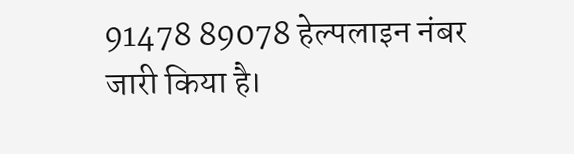91478 89078 हेल्पलाइन नंबर जारी किया है।